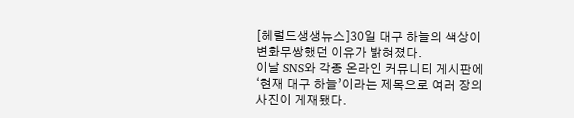[헤럴드생생뉴스]30일 대구 하늘의 색상이 변화무쌍했던 이유가 밝혀졌다.
이날 SNS와 각종 온라인 커뮤니티 게시판에 ‘현재 대구 하늘’이라는 제목으로 여러 장의 사진이 게재됐다.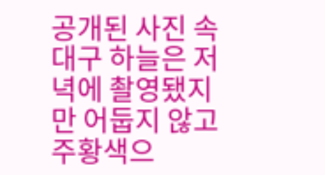공개된 사진 속 대구 하늘은 저녁에 촬영됐지만 어둡지 않고 주황색으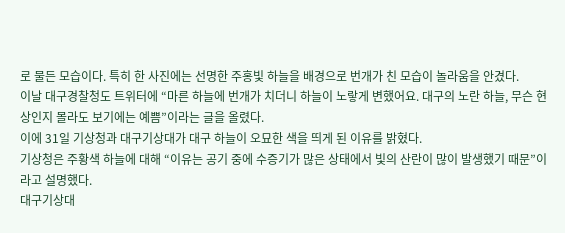로 물든 모습이다. 특히 한 사진에는 선명한 주홍빛 하늘을 배경으로 번개가 친 모습이 놀라움을 안겼다.
이날 대구경찰청도 트위터에 “마른 하늘에 번개가 치더니 하늘이 노랗게 변했어요. 대구의 노란 하늘, 무슨 현상인지 몰라도 보기에는 예쁨”이라는 글을 올렸다.
이에 31일 기상청과 대구기상대가 대구 하늘이 오묘한 색을 띄게 된 이유를 밝혔다.
기상청은 주황색 하늘에 대해 “이유는 공기 중에 수증기가 많은 상태에서 빛의 산란이 많이 발생했기 때문”이라고 설명했다.
대구기상대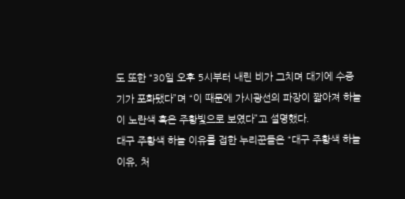도 또한 “30일 오후 5시부터 내린 비가 그치며 대기에 수증기가 포화됐다”며 “이 때문에 가시광선의 파장이 짧아져 하늘이 노란색 혹은 주황빛으로 보였다”고 설명했다.
대구 주황색 하늘 이유를 접한 누리꾼들은 “대구 주황색 하늘 이유, 처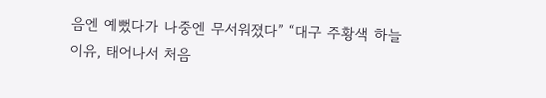음엔 예뻤다가 나중엔 무서워졌다” “대구 주황색 하늘 이유, 태어나서 처음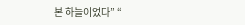본 하늘이었다” “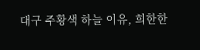대구 주황색 하늘 이유, 희한한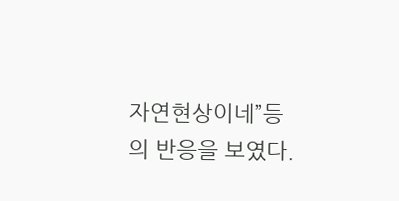자연현상이네”등의 반응을 보였다.